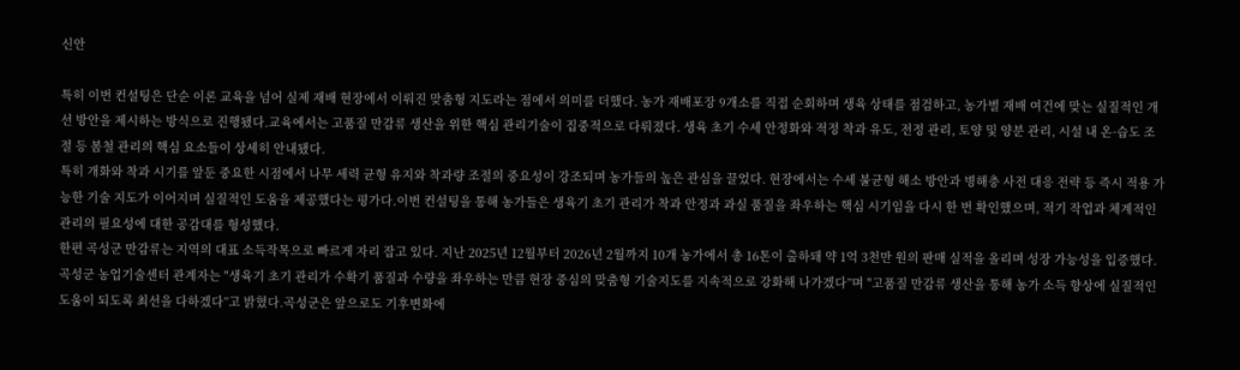신안

특히 이번 컨설팅은 단순 이론 교육을 넘어 실제 재배 현장에서 이뤄진 맞춤형 지도라는 점에서 의미를 더했다. 농가 재배포장 9개소를 직접 순회하며 생육 상태를 점검하고, 농가별 재배 여건에 맞는 실질적인 개선 방안을 제시하는 방식으로 진행됐다.교육에서는 고품질 만감류 생산을 위한 핵심 관리기술이 집중적으로 다뤄졌다. 생육 초기 수세 안정화와 적정 착과 유도, 전정 관리, 토양 및 양분 관리, 시설 내 온·습도 조절 등 봄철 관리의 핵심 요소들이 상세히 안내됐다.
특히 개화와 착과 시기를 앞둔 중요한 시점에서 나무 세력 균형 유지와 착과량 조절의 중요성이 강조되며 농가들의 높은 관심을 끌었다. 현장에서는 수세 불균형 해소 방안과 병해충 사전 대응 전략 등 즉시 적용 가능한 기술 지도가 이어지며 실질적인 도움을 제공했다는 평가다.이번 컨설팅을 통해 농가들은 생육기 초기 관리가 착과 안정과 과실 품질을 좌우하는 핵심 시기임을 다시 한 번 확인했으며, 적기 작업과 체계적인 관리의 필요성에 대한 공감대를 형성했다.
한편 곡성군 만감류는 지역의 대표 소득작목으로 빠르게 자리 잡고 있다. 지난 2025년 12월부터 2026년 2월까지 10개 농가에서 총 16톤이 출하돼 약 1억 3천만 원의 판매 실적을 올리며 성장 가능성을 입증했다.곡성군 농업기술센터 관계자는 "생육기 초기 관리가 수확기 품질과 수량을 좌우하는 만큼 현장 중심의 맞춤형 기술지도를 지속적으로 강화해 나가겠다”며 "고품질 만감류 생산을 통해 농가 소득 향상에 실질적인 도움이 되도록 최선을 다하겠다”고 밝혔다.곡성군은 앞으로도 기후변화에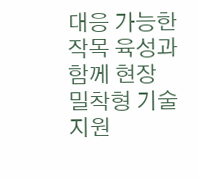대응 가능한 작목 육성과 함께 현장 밀착형 기술 지원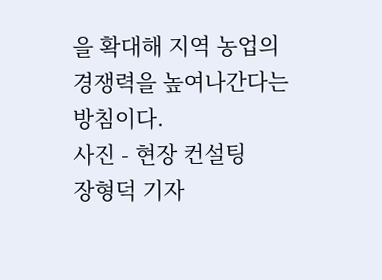을 확대해 지역 농업의 경쟁력을 높여나간다는 방침이다.
사진 - 현장 컨설팅
장형덕 기자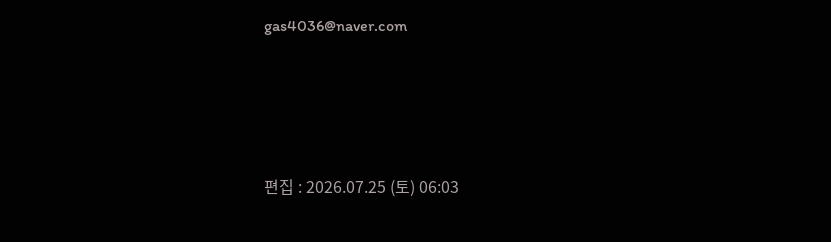gas4036@naver.com






편집 : 2026.07.25 (토) 06:03